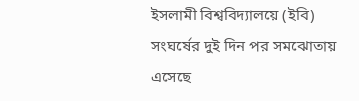ইসলামী বিশ্ববিদ্যালয়ে (ইবি) সংঘর্ষের দুই দিন পর সমঝোতায় এসেছে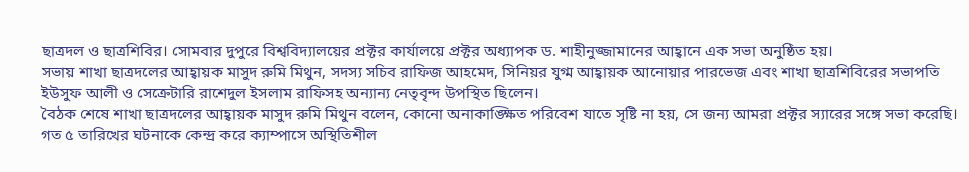ছাত্রদল ও ছাত্রশিবির। সোমবার দুপুরে বিশ্ববিদ্যালয়ের প্রক্টর কার্যালয়ে প্রক্টর অধ্যাপক ড. শাহীনুজ্জামানের আহ্বানে এক সভা অনুষ্ঠিত হয়।
সভায় শাখা ছাত্রদলের আহ্বায়ক মাসুদ রুমি মিথুন, সদস্য সচিব রাফিজ আহমেদ, সিনিয়র যুগ্ম আহ্বায়ক আনোয়ার পারভেজ এবং শাখা ছাত্রশিবিরের সভাপতি ইউসুফ আলী ও সেক্রেটারি রাশেদুল ইসলাম রাফিসহ অন্যান্য নেতৃবৃন্দ উপস্থিত ছিলেন।
বৈঠক শেষে শাখা ছাত্রদলের আহ্বায়ক মাসুদ রুমি মিথুন বলেন, কোনো অনাকাঙ্ক্ষিত পরিবেশ যাতে সৃষ্টি না হয়, সে জন্য আমরা প্রক্টর স্যারের সঙ্গে সভা করেছি। গত ৫ তারিখের ঘটনাকে কেন্দ্র করে ক্যাম্পাসে অস্থিতিশীল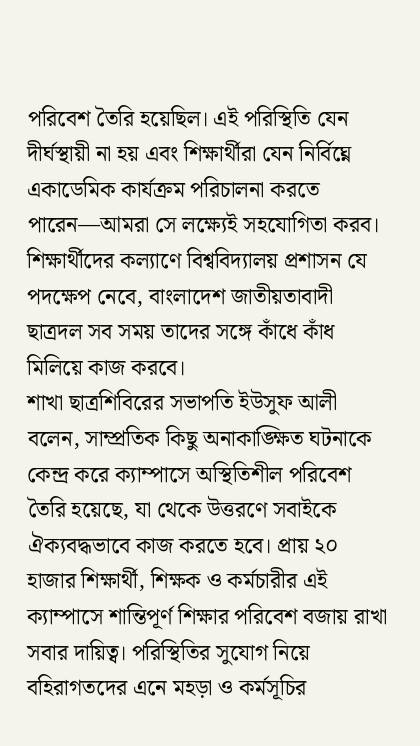পরিবেশ তৈরি হয়েছিল। এই পরিস্থিতি যেন দীর্ঘস্থায়ী না হয় এবং শিক্ষার্থীরা যেন নির্বিঘ্নে একাডেমিক কার্যক্রম পরিচালনা করতে পারেন—আমরা সে লক্ষ্যেই সহযোগিতা করব। শিক্ষার্থীদের কল্যাণে বিশ্ববিদ্যালয় প্রশাসন যে পদক্ষেপ নেবে, বাংলাদেশ জাতীয়তাবাদী ছাত্রদল সব সময় তাদের সঙ্গে কাঁধে কাঁধ মিলিয়ে কাজ করবে।
শাখা ছাত্রশিবিরের সভাপতি ইউসুফ আলী বলেন, সাম্প্রতিক কিছু অনাকাঙ্ক্ষিত ঘটনাকে কেন্দ্র করে ক্যাম্পাসে অস্থিতিশীল পরিবেশ তৈরি হয়েছে, যা থেকে উত্তরণে সবাইকে ঐক্যবদ্ধভাবে কাজ করতে হবে। প্রায় ২০ হাজার শিক্ষার্থী, শিক্ষক ও কর্মচারীর এই ক্যাম্পাসে শান্তিপূর্ণ শিক্ষার পরিবেশ বজায় রাখা সবার দায়িত্ব। পরিস্থিতির সুযোগ নিয়ে বহিরাগতদের এনে মহড়া ও কর্মসূচির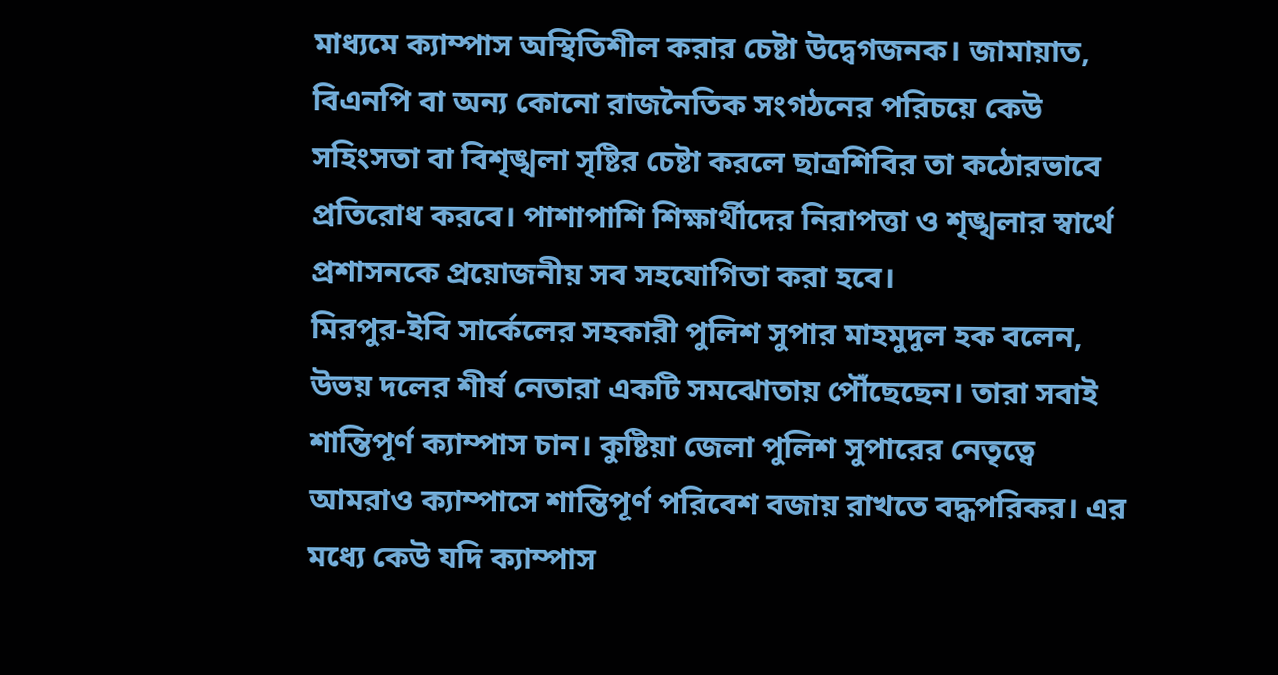মাধ্যমে ক্যাম্পাস অস্থিতিশীল করার চেষ্টা উদ্বেগজনক। জামায়াত, বিএনপি বা অন্য কোনো রাজনৈতিক সংগঠনের পরিচয়ে কেউ সহিংসতা বা বিশৃঙ্খলা সৃষ্টির চেষ্টা করলে ছাত্রশিবির তা কঠোরভাবে প্রতিরোধ করবে। পাশাপাশি শিক্ষার্থীদের নিরাপত্তা ও শৃঙ্খলার স্বার্থে প্রশাসনকে প্রয়োজনীয় সব সহযোগিতা করা হবে।
মিরপুর-ইবি সার্কেলের সহকারী পুলিশ সুপার মাহমুদুল হক বলেন, উভয় দলের শীর্ষ নেতারা একটি সমঝোতায় পৌঁছেছেন। তারা সবাই শান্তিপূর্ণ ক্যাম্পাস চান। কুষ্টিয়া জেলা পুলিশ সুপারের নেতৃত্বে আমরাও ক্যাম্পাসে শান্তিপূর্ণ পরিবেশ বজায় রাখতে বদ্ধপরিকর। এর মধ্যে কেউ যদি ক্যাম্পাস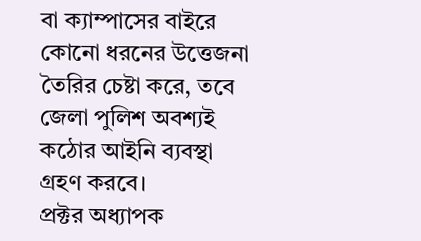বা ক্যাম্পাসের বাইরে কোনো ধরনের উত্তেজনা তৈরির চেষ্টা করে, তবে জেলা পুলিশ অবশ্যই কঠোর আইনি ব্যবস্থা গ্রহণ করবে।
প্রক্টর অধ্যাপক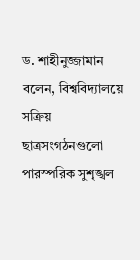ড. শাহীনুজ্জামান বলেন, বিশ্ববিদ্যালয়ে সক্রিয় ছাত্রসংগঠনগুলো পারস্পরিক সুশৃঙ্খল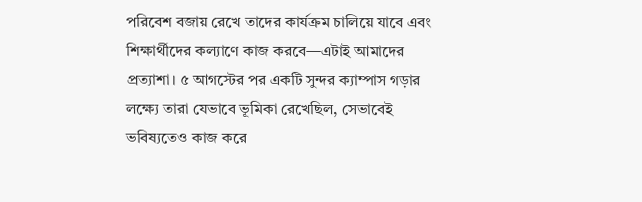পরিবেশ বজায় রেখে তাদের কার্যক্রম চালিয়ে যাবে এবং শিক্ষার্থীদের কল্যাণে কাজ করবে—এটাই আমাদের প্রত্যাশা। ৫ আগস্টের পর একটি সুন্দর ক্যাম্পাস গড়ার লক্ষ্যে তারা যেভাবে ভূমিকা রেখেছিল, সেভাবেই ভবিষ্যতেও কাজ করে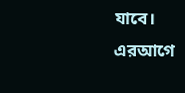যাবে।
এরআগে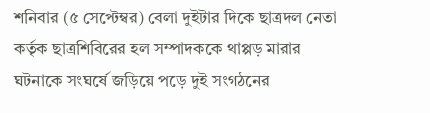শনিবার (৫ সেপ্টেম্বর) বেলা দুইটার দিকে ছাত্রদল নেতা কর্তৃক ছাত্রশিবিরের হল সম্পাদককে থাপ্পড় মারার ঘটনাকে সংঘর্ষে জড়িয়ে পড়ে দুই সংগঠনের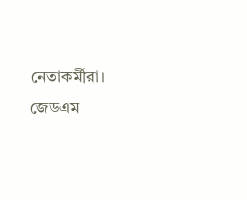নেতাকর্মীরা।
জেডএম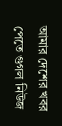আমার দেশের খবর পেতে গুগল নিউজ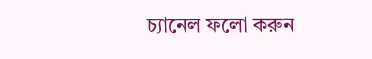চ্যানেল ফলো করুন